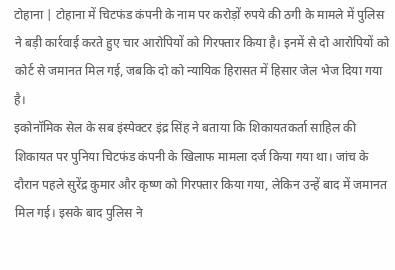टोहाना | टोहाना में चिटफंड कंपनी के नाम पर करोड़ों रुपये की ठगी के मामले में पुलिस ने बड़ी कार्रवाई करते हुए चार आरोपियों को गिरफ्तार किया है। इनमें से दो आरोपियों को कोर्ट से जमानत मिल गई, जबकि दो को न्यायिक हिरासत में हिसार जेल भेज दिया गया है।
इकोनॉमिक सेल के सब इंस्पेक्टर इंद्र सिंह ने बताया कि शिकायतकर्ता साहिल की शिकायत पर पुनिया चिटफंड कंपनी के खिलाफ मामला दर्ज किया गया था। जांच के दौरान पहले सुरेंद्र कुमार और कृष्ण को गिरफ्तार किया गया, लेकिन उन्हें बाद में जमानत मिल गई। इसके बाद पुलिस ने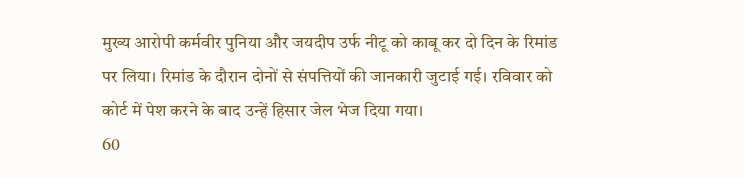मुख्य आरोपी कर्मवीर पुनिया और जयदीप उर्फ नीटू को काबू कर दो दिन के रिमांड पर लिया। रिमांड के दौरान दोनों से संपत्तियों की जानकारी जुटाई गई। रविवार को कोर्ट में पेश करने के बाद उन्हें हिसार जेल भेज दिया गया।
60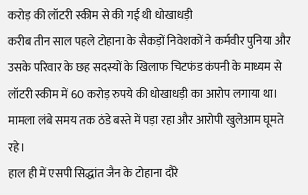करोड़ की लॉटरी स्कीम से की गई थी धोखाधड़ी
करीब तीन साल पहले टोहाना के सैकड़ों निवेशकों ने कर्मवीर पुनिया और उसके परिवार के छह सदस्यों के खिलाफ चिटफंड कंपनी के माध्यम से लॉटरी स्कीम में 60 करोड़ रुपये की धोखाधड़ी का आरोप लगाया था। मामला लंबे समय तक ठंडे बस्ते में पड़ा रहा और आरोपी खुलेआम घूमते रहे।
हाल ही में एसपी सिद्धांत जैन के टोहाना दौरे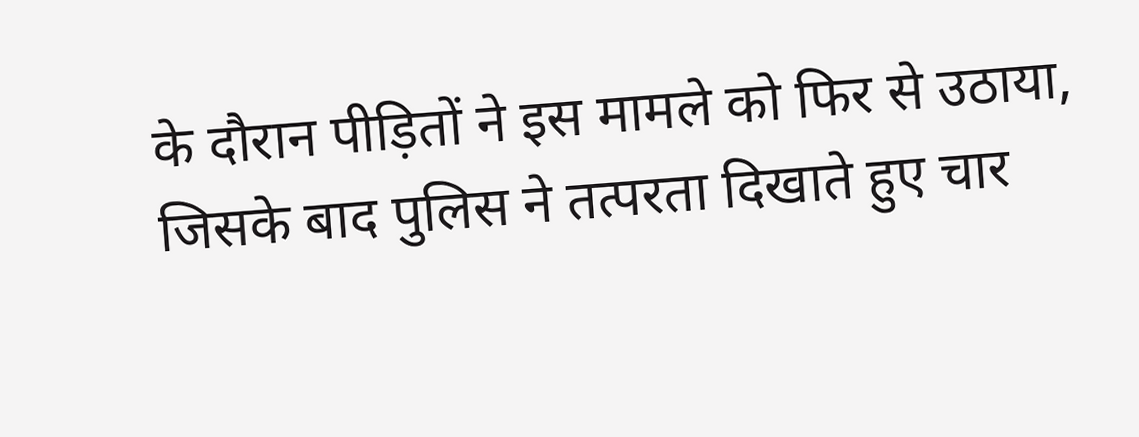के दौरान पीड़ितों ने इस मामले को फिर से उठाया, जिसके बाद पुलिस ने तत्परता दिखाते हुए चार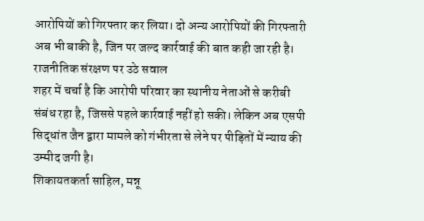आरोपियों को गिरफ्तार कर लिया। दो अन्य आरोपियों की गिरफ्तारी अब भी बाकी है, जिन पर जल्द कार्रवाई की बात कही जा रही है।
राजनीतिक संरक्षण पर उठे सवाल
शहर में चर्चा है कि आरोपी परिवार का स्थानीय नेताओं से करीबी संबंध रहा है, जिससे पहले कार्रवाई नहीं हो सकी। लेकिन अब एसपी सिद्धांत जैन द्वारा मामले को गंभीरता से लेने पर पीड़ितों में न्याय की उम्मीद जगी है।
शिकायतकर्ता साहिल, मन्नू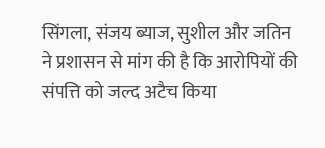सिंगला, संजय ब्याज, सुशील और जतिन ने प्रशासन से मांग की है कि आरोपियों की संपत्ति को जल्द अटैच किया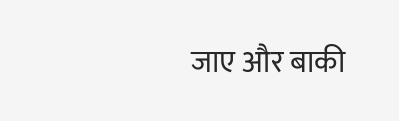जाए और बाकी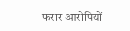फरार आरोपियों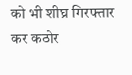को भी शीघ्र गिरफ्तार कर कठोर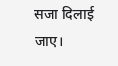सजा दिलाई जाए।